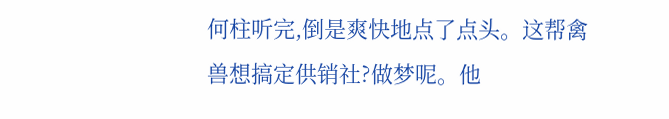何柱听完,倒是爽快地点了点头。这帮禽兽想搞定供销社?做梦呢。他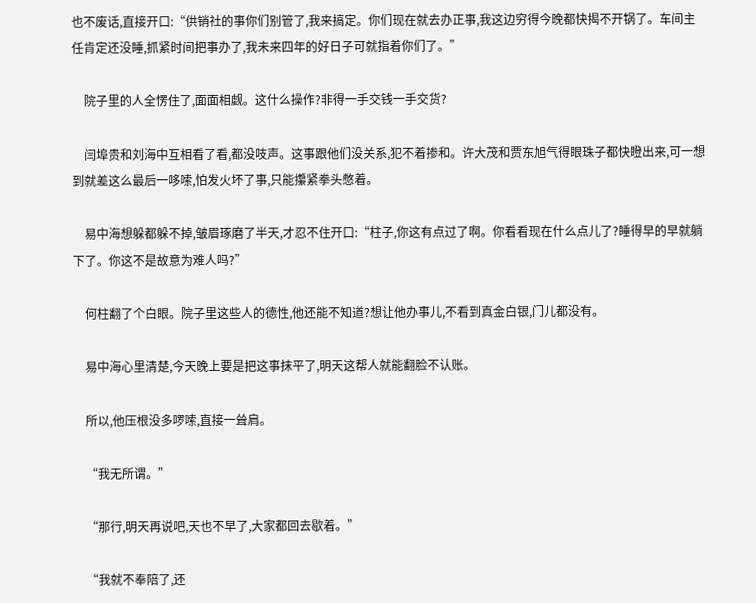也不废话,直接开口:“供销社的事你们别管了,我来搞定。你们现在就去办正事,我这边穷得今晚都快揭不开锅了。车间主任肯定还没睡,抓紧时间把事办了,我未来四年的好日子可就指着你们了。”

    院子里的人全愣住了,面面相觑。这什么操作?非得一手交钱一手交货?

    闫埠贵和刘海中互相看了看,都没吱声。这事跟他们没关系,犯不着掺和。许大茂和贾东旭气得眼珠子都快瞪出来,可一想到就差这么最后一哆嗦,怕发火坏了事,只能攥紧拳头憋着。

    易中海想躲都躲不掉,皱眉琢磨了半天,才忍不住开口:“柱子,你这有点过了啊。你看看现在什么点儿了?睡得早的早就躺下了。你这不是故意为难人吗?”

    何柱翻了个白眼。院子里这些人的德性,他还能不知道?想让他办事儿,不看到真金白银,门儿都没有。

    易中海心里清楚,今天晚上要是把这事抹平了,明天这帮人就能翻脸不认账。

    所以,他压根没多啰嗦,直接一耸肩。

    “我无所谓。”

    “那行,明天再说吧,天也不早了,大家都回去歇着。”

    “我就不奉陪了,还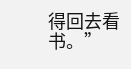得回去看书。”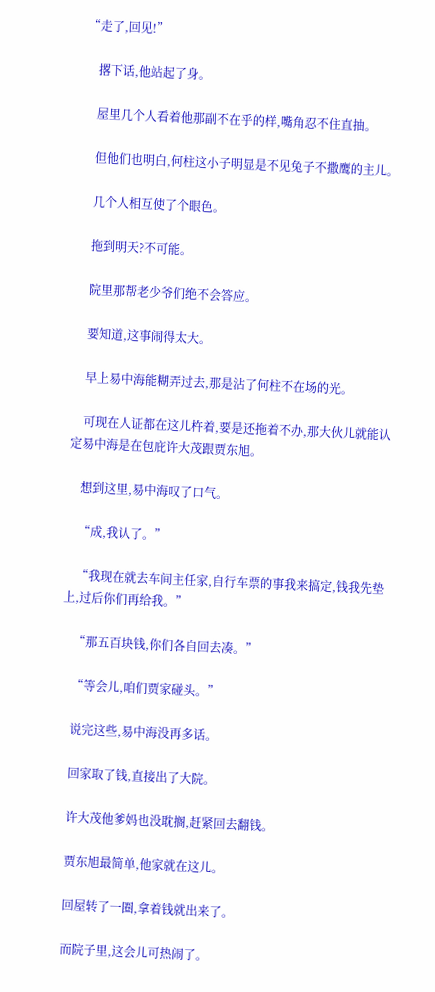“走了,回见!”

    撂下话,他站起了身。

    屋里几个人看着他那副不在乎的样,嘴角忍不住直抽。

    但他们也明白,何柱这小子明显是不见兔子不撒鹰的主儿。

    几个人相互使了个眼色。

    拖到明天?不可能。

    院里那帮老少爷们绝不会答应。

    要知道,这事闹得太大。

    早上易中海能糊弄过去,那是沾了何柱不在场的光。

    可现在人证都在这儿杵着,要是还拖着不办,那大伙儿就能认定易中海是在包庇许大茂跟贾东旭。

    想到这里,易中海叹了口气。

    “成,我认了。”

    “我现在就去车间主任家,自行车票的事我来搞定,钱我先垫上,过后你们再给我。”

    “那五百块钱,你们各自回去凑。”

    “等会儿,咱们贾家碰头。”

    说完这些,易中海没再多话。

    回家取了钱,直接出了大院。

    许大茂他爹妈也没耽搁,赶紧回去翻钱。

    贾东旭最简单,他家就在这儿。

    回屋转了一圈,拿着钱就出来了。

    而院子里,这会儿可热闹了。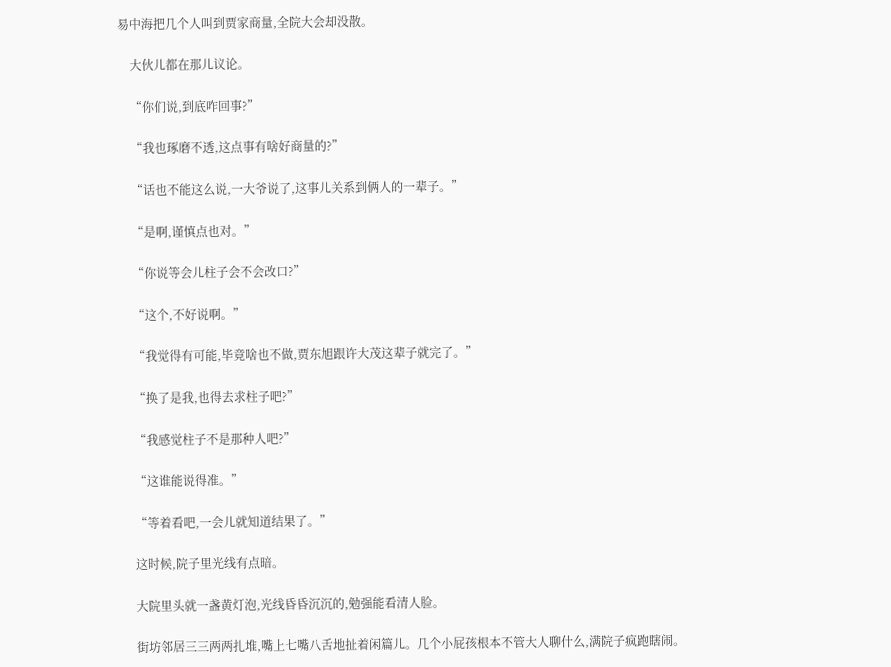易中海把几个人叫到贾家商量,全院大会却没散。

    大伙儿都在那儿议论。

    “你们说,到底咋回事?”

    “我也琢磨不透,这点事有啥好商量的?”

    “话也不能这么说,一大爷说了,这事儿关系到俩人的一辈子。”

    “是啊,谨慎点也对。”

    “你说等会儿柱子会不会改口?”

    “这个,不好说啊。”

    “我觉得有可能,毕竟啥也不做,贾东旭跟许大茂这辈子就完了。”

    “换了是我,也得去求柱子吧?”

    “我感觉柱子不是那种人吧?”

    “这谁能说得准。”

    “等着看吧,一会儿就知道结果了。”

    这时候,院子里光线有点暗。

    大院里头就一盏黄灯泡,光线昏昏沉沉的,勉强能看清人脸。

    街坊邻居三三两两扎堆,嘴上七嘴八舌地扯着闲篇儿。几个小屁孩根本不管大人聊什么,满院子疯跑瞎闹。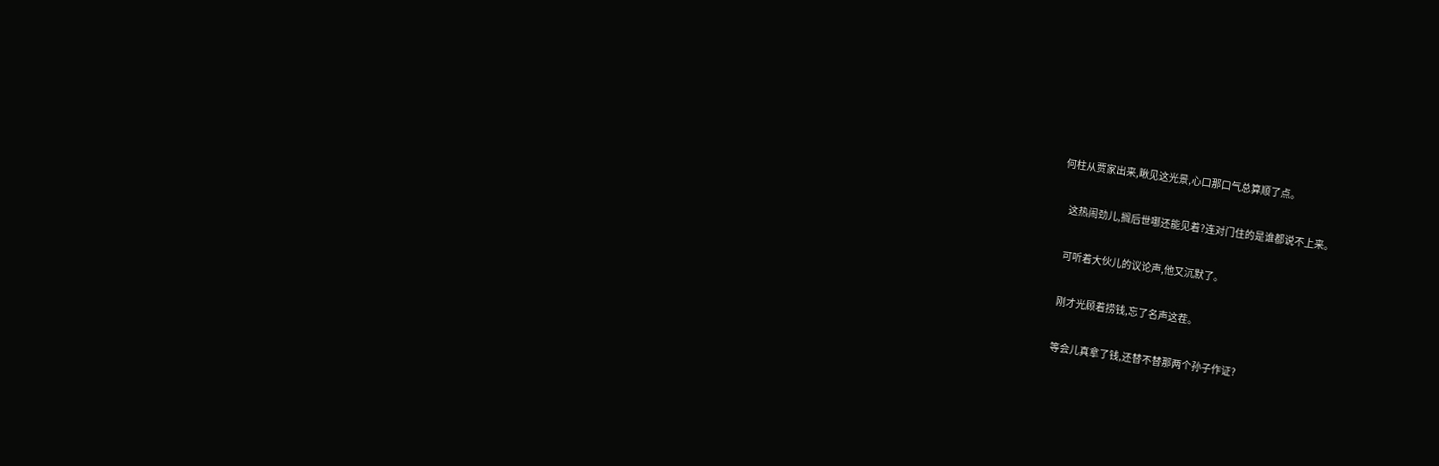何柱从贾家出来,瞅见这光景,心口那口气总算顺了点。

    这热闹劲儿,搁后世哪还能见着?连对门住的是谁都说不上来。

    可听着大伙儿的议论声,他又沉默了。

    刚才光顾着捞钱,忘了名声这茬。

    等会儿真拿了钱,还替不替那两个孙子作证?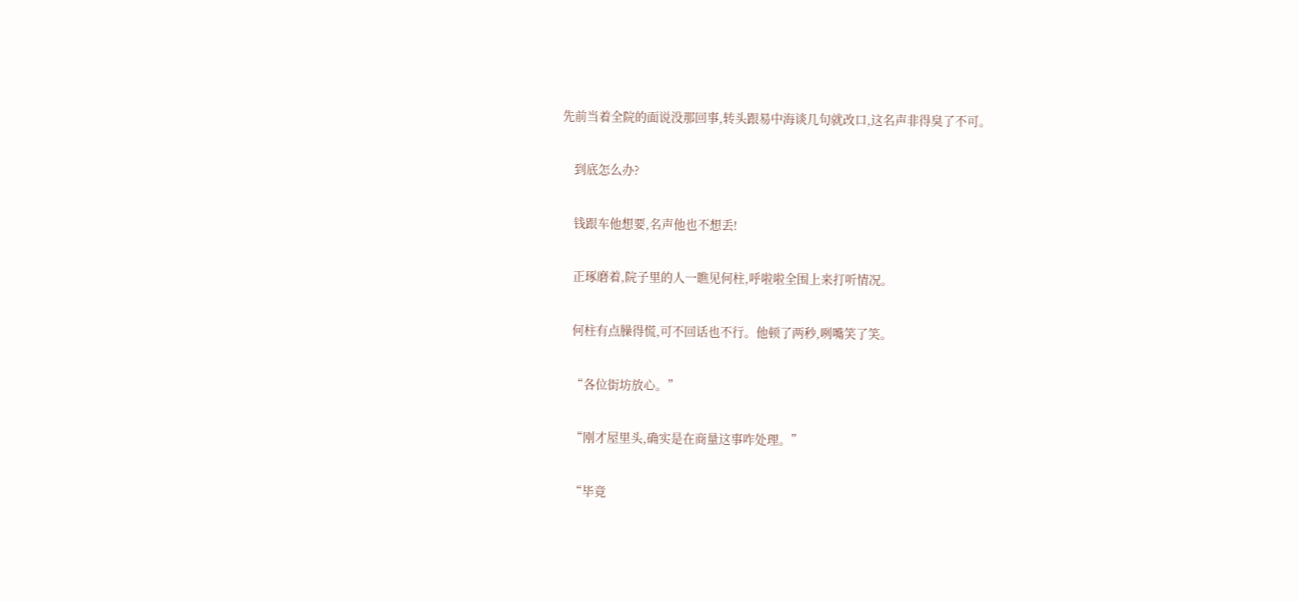先前当着全院的面说没那回事,转头跟易中海谈几句就改口,这名声非得臭了不可。

    到底怎么办?

    钱跟车他想要,名声他也不想丢!

    正琢磨着,院子里的人一瞧见何柱,呼啦啦全围上来打听情况。

    何柱有点臊得慌,可不回话也不行。他顿了两秒,咧嘴笑了笑。

    “各位街坊放心。”

    “刚才屋里头,确实是在商量这事咋处理。”

    “毕竟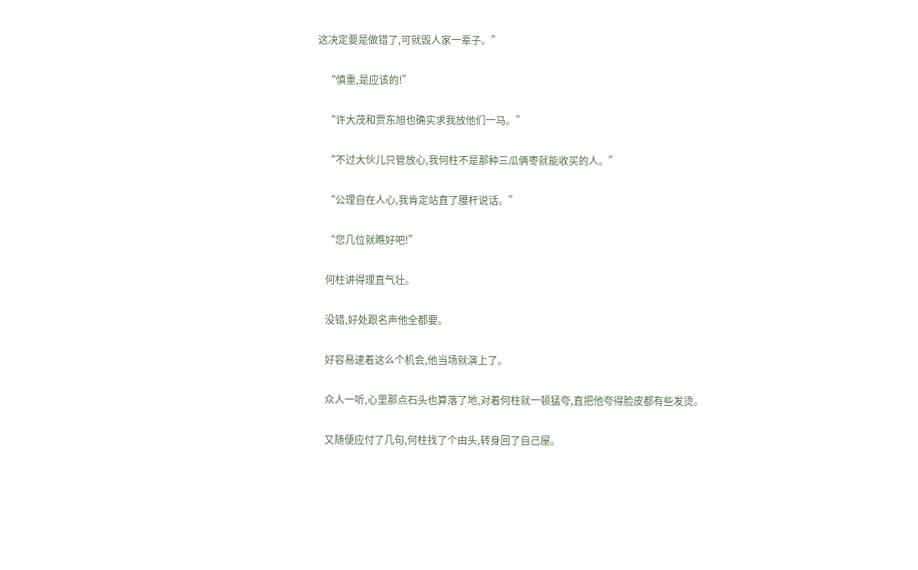这决定要是做错了,可就毁人家一辈子。”

    “慎重,是应该的!”

    “许大茂和贾东旭也确实求我放他们一马。”

    “不过大伙儿只管放心,我何柱不是那种三瓜俩枣就能收买的人。”

    “公理自在人心,我肯定站直了腰杆说话。”

    “您几位就瞧好吧!”

    何柱讲得理直气壮。

    没错,好处跟名声他全都要。

    好容易逮着这么个机会,他当场就演上了。

    众人一听,心里那点石头也算落了地,对着何柱就一顿猛夸,直把他夸得脸皮都有些发烫。

    又随便应付了几句,何柱找了个由头,转身回了自己屋。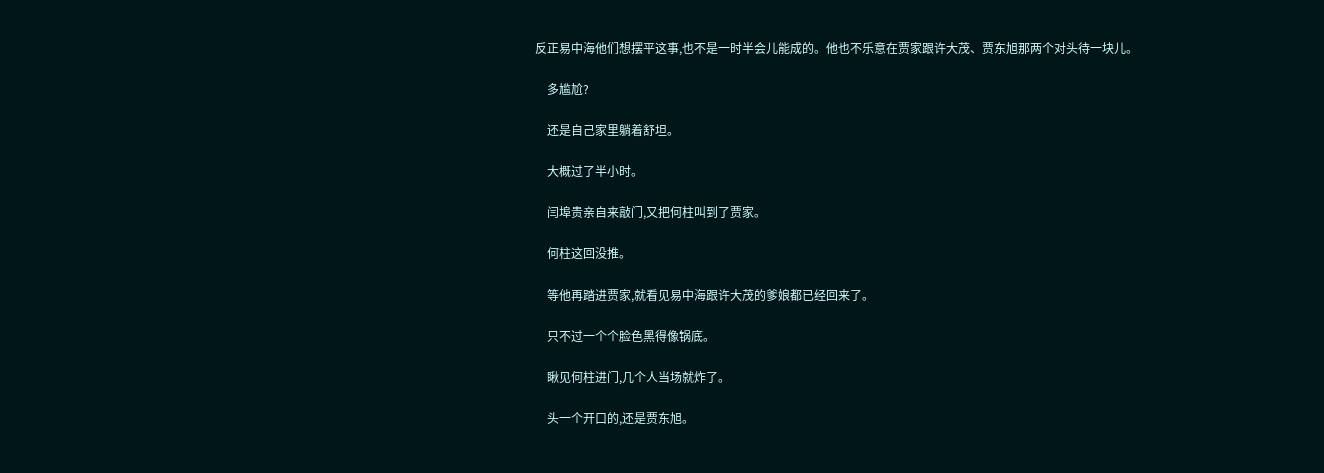反正易中海他们想摆平这事,也不是一时半会儿能成的。他也不乐意在贾家跟许大茂、贾东旭那两个对头待一块儿。

    多尴尬?

    还是自己家里躺着舒坦。

    大概过了半小时。

    闫埠贵亲自来敲门,又把何柱叫到了贾家。

    何柱这回没推。

    等他再踏进贾家,就看见易中海跟许大茂的爹娘都已经回来了。

    只不过一个个脸色黑得像锅底。

    瞅见何柱进门,几个人当场就炸了。

    头一个开口的,还是贾东旭。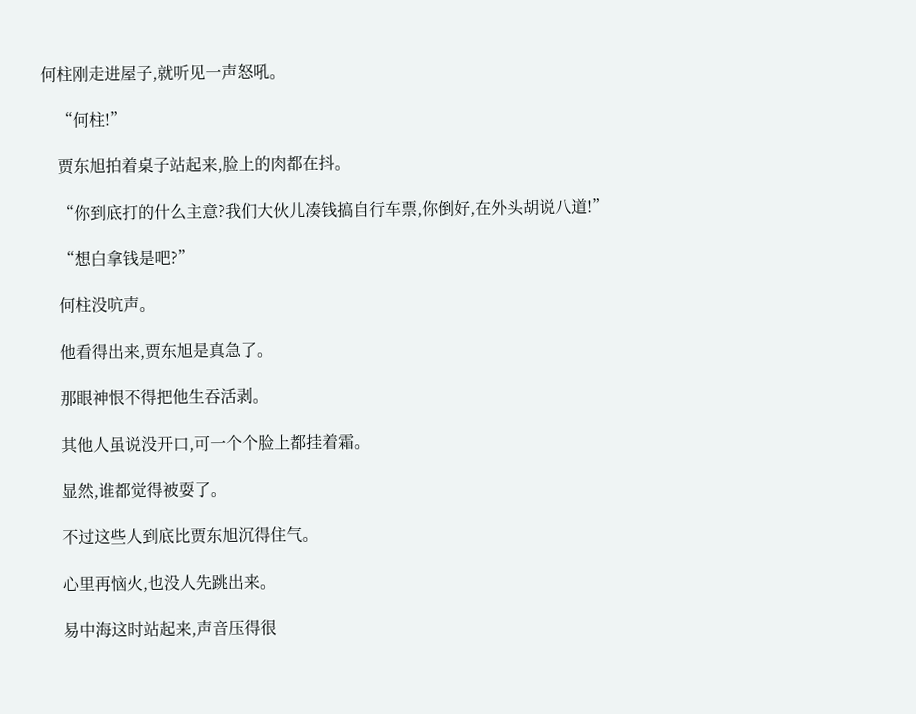何柱刚走进屋子,就听见一声怒吼。

    “何柱!”

    贾东旭拍着桌子站起来,脸上的肉都在抖。

    “你到底打的什么主意?我们大伙儿凑钱搞自行车票,你倒好,在外头胡说八道!”

    “想白拿钱是吧?”

    何柱没吭声。

    他看得出来,贾东旭是真急了。

    那眼神恨不得把他生吞活剥。

    其他人虽说没开口,可一个个脸上都挂着霜。

    显然,谁都觉得被耍了。

    不过这些人到底比贾东旭沉得住气。

    心里再恼火,也没人先跳出来。

    易中海这时站起来,声音压得很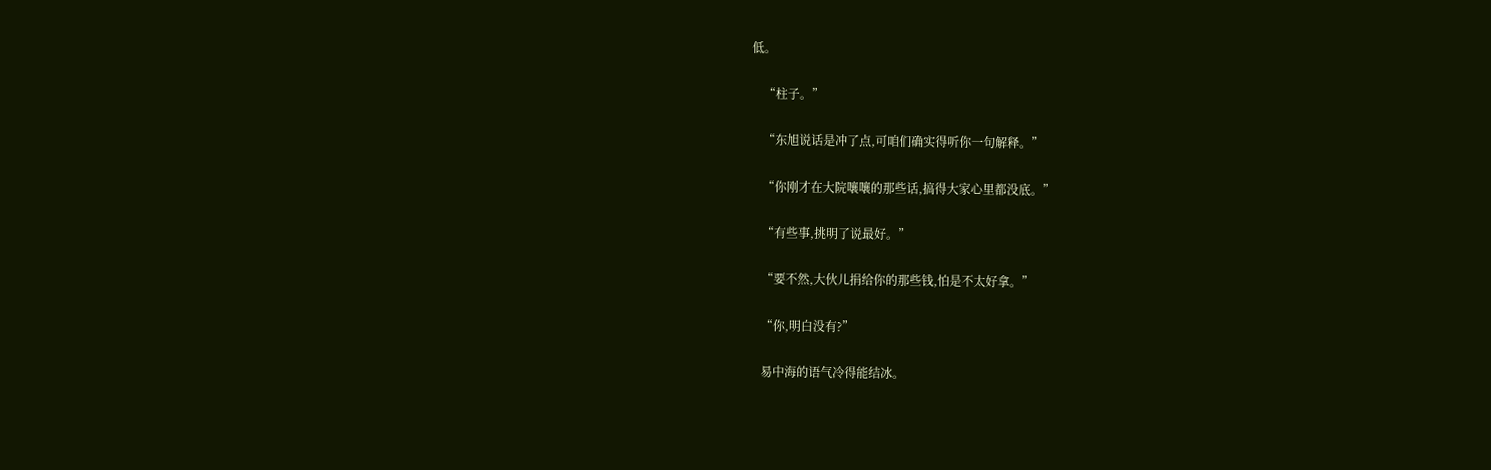低。

    “柱子。”

    “东旭说话是冲了点,可咱们确实得听你一句解释。”

    “你刚才在大院嚷嚷的那些话,搞得大家心里都没底。”

    “有些事,挑明了说最好。”

    “要不然,大伙儿捐给你的那些钱,怕是不太好拿。”

    “你,明白没有?”

    易中海的语气冷得能结冰。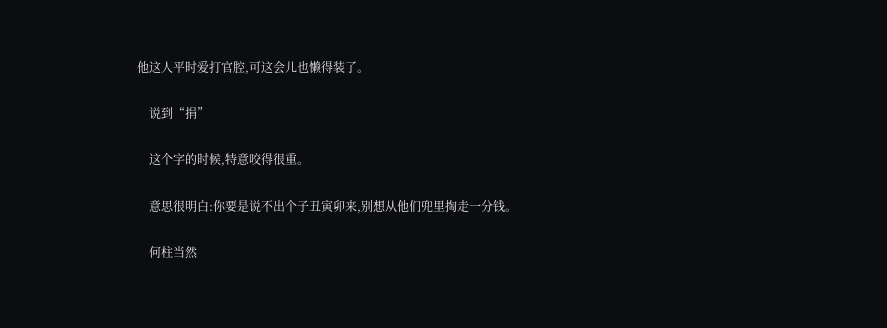他这人平时爱打官腔,可这会儿也懒得装了。

    说到“捐”

    这个字的时候,特意咬得很重。

    意思很明白:你要是说不出个子丑寅卯来,别想从他们兜里掏走一分钱。

    何柱当然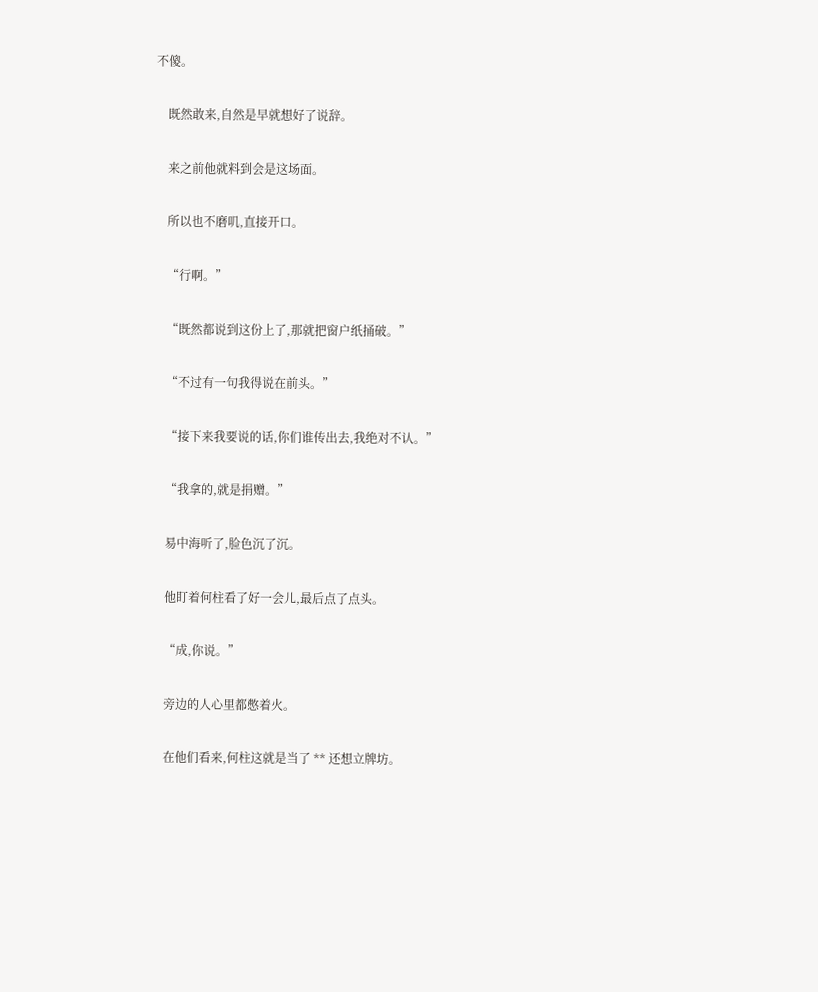不傻。

    既然敢来,自然是早就想好了说辞。

    来之前他就料到会是这场面。

    所以也不磨叽,直接开口。

    “行啊。”

    “既然都说到这份上了,那就把窗户纸捅破。”

    “不过有一句我得说在前头。”

    “接下来我要说的话,你们谁传出去,我绝对不认。”

    “我拿的,就是捐赠。”

    易中海听了,脸色沉了沉。

    他盯着何柱看了好一会儿,最后点了点头。

    “成,你说。”

    旁边的人心里都憋着火。

    在他们看来,何柱这就是当了 ** 还想立牌坊。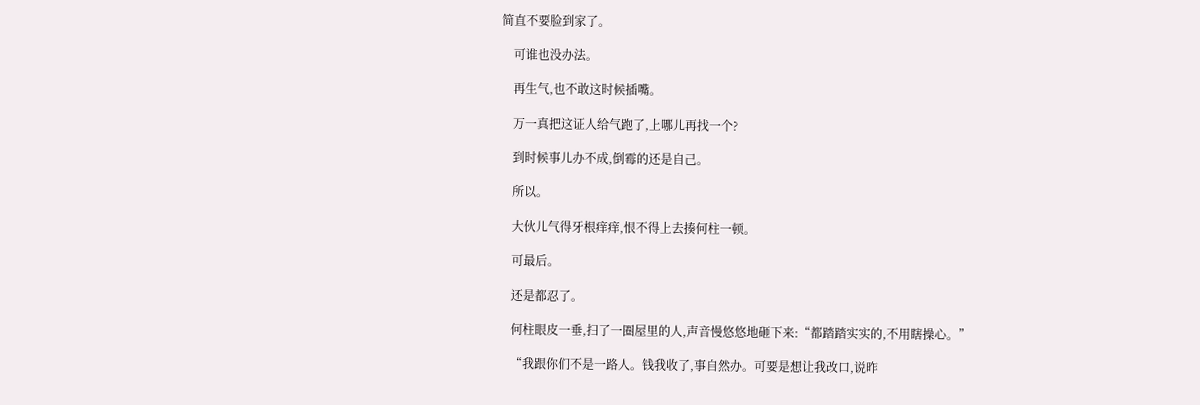简直不要脸到家了。

    可谁也没办法。

    再生气,也不敢这时候插嘴。

    万一真把这证人给气跑了,上哪儿再找一个?

    到时候事儿办不成,倒霉的还是自己。

    所以。

    大伙儿气得牙根痒痒,恨不得上去揍何柱一顿。

    可最后。

    还是都忍了。

    何柱眼皮一垂,扫了一圈屋里的人,声音慢悠悠地砸下来:“都踏踏实实的,不用瞎操心。”

    “我跟你们不是一路人。钱我收了,事自然办。可要是想让我改口,说昨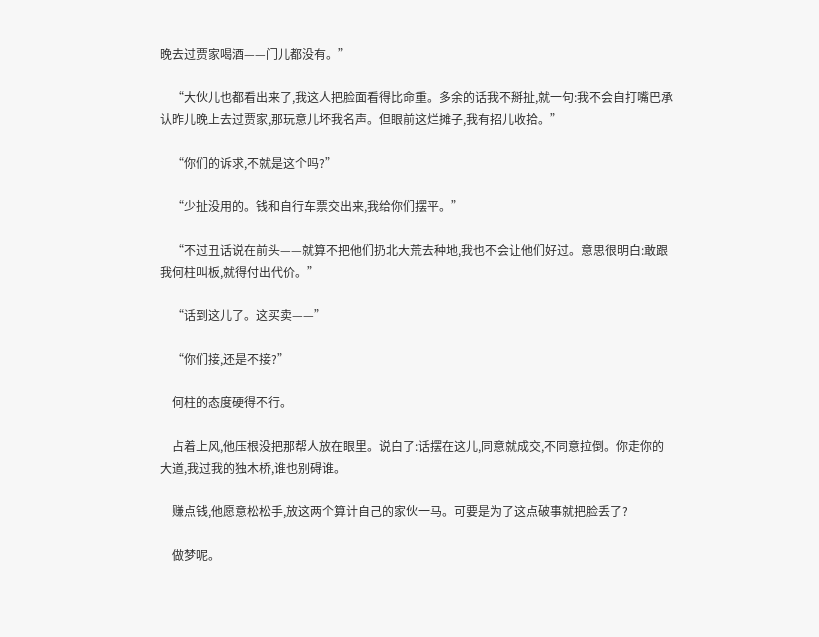晚去过贾家喝酒——门儿都没有。”

    “大伙儿也都看出来了,我这人把脸面看得比命重。多余的话我不掰扯,就一句:我不会自打嘴巴承认昨儿晚上去过贾家,那玩意儿坏我名声。但眼前这烂摊子,我有招儿收拾。”

    “你们的诉求,不就是这个吗?”

    “少扯没用的。钱和自行车票交出来,我给你们摆平。”

    “不过丑话说在前头——就算不把他们扔北大荒去种地,我也不会让他们好过。意思很明白:敢跟我何柱叫板,就得付出代价。”

    “话到这儿了。这买卖——”

    “你们接,还是不接?”

    何柱的态度硬得不行。

    占着上风,他压根没把那帮人放在眼里。说白了:话摆在这儿,同意就成交,不同意拉倒。你走你的大道,我过我的独木桥,谁也别碍谁。

    赚点钱,他愿意松松手,放这两个算计自己的家伙一马。可要是为了这点破事就把脸丢了?

    做梦呢。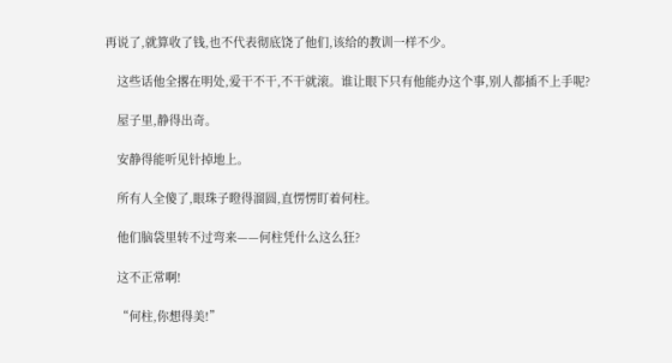再说了,就算收了钱,也不代表彻底饶了他们,该给的教训一样不少。

    这些话他全撂在明处,爱干不干,不干就滚。谁让眼下只有他能办这个事,别人都插不上手呢?

    屋子里,静得出奇。

    安静得能听见针掉地上。

    所有人全傻了,眼珠子瞪得溜圆,直愣愣盯着何柱。

    他们脑袋里转不过弯来——何柱凭什么这么狂?

    这不正常啊!

    “何柱,你想得美!”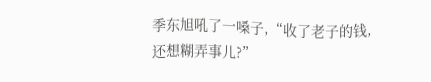季东旭吼了一嗓子,“收了老子的钱,还想糊弄事儿?”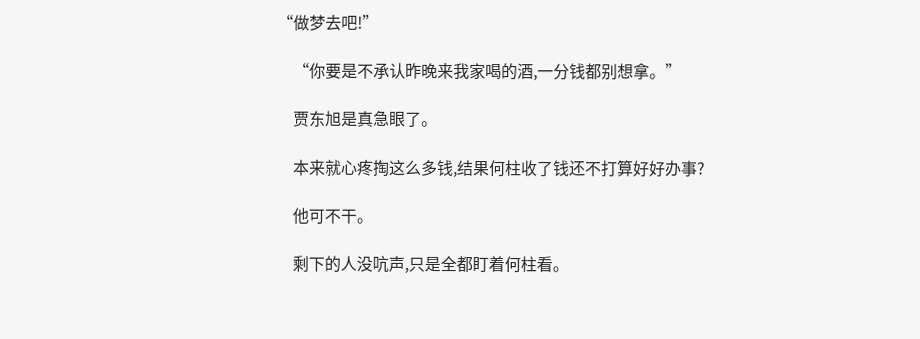“做梦去吧!”

    “你要是不承认昨晚来我家喝的酒,一分钱都别想拿。”

    贾东旭是真急眼了。

    本来就心疼掏这么多钱,结果何柱收了钱还不打算好好办事?

    他可不干。

    剩下的人没吭声,只是全都盯着何柱看。